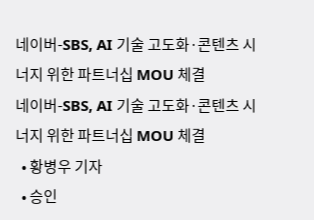네이버-SBS, AI 기술 고도화·콘텐츠 시너지 위한 파트너십 MOU 체결
네이버-SBS, AI 기술 고도화·콘텐츠 시너지 위한 파트너십 MOU 체결
  • 황병우 기자
  • 승인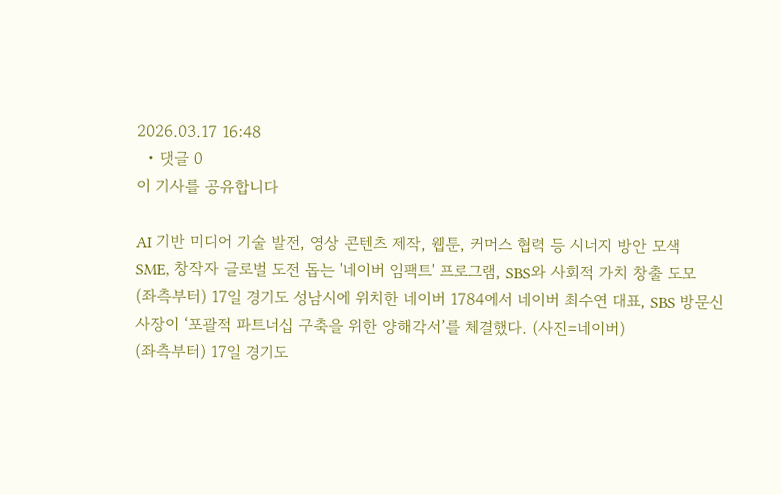2026.03.17 16:48
  • 댓글 0
이 기사를 공유합니다

AI 기반 미디어 기술 발전, 영상 콘텐츠 제작, 웹툰, 커머스 협력 등 시너지 방안 모색
SME, 창작자 글로벌 도전 돕는 '네이버 임팩트' 프로그램, SBS와 사회적 가치 창출 도모
(좌측부터) 17일 경기도 성남시에 위치한 네이버 1784에서 네이버 최수연 대표, SBS 방문신 사장이 ‘포괄적 파트너십 구축을 위한 양해각서’를 체결했다. (사진=네이버)
(좌측부터) 17일 경기도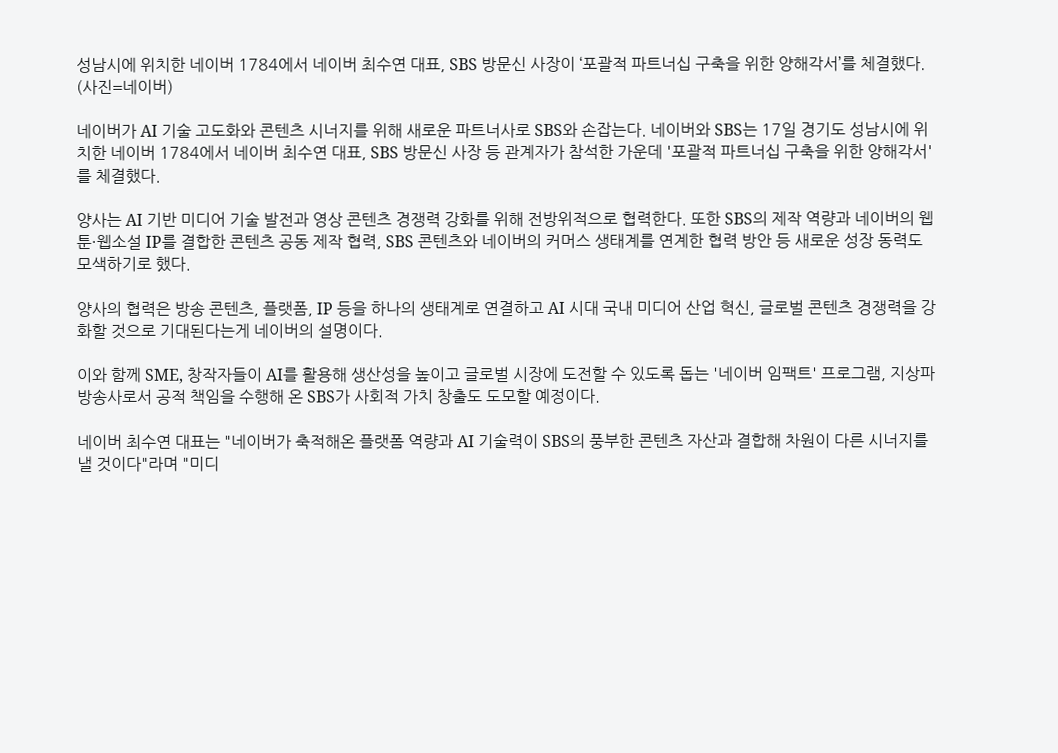성남시에 위치한 네이버 1784에서 네이버 최수연 대표, SBS 방문신 사장이 ‘포괄적 파트너십 구축을 위한 양해각서’를 체결했다. (사진=네이버)

네이버가 AI 기술 고도화와 콘텐츠 시너지를 위해 새로운 파트너사로 SBS와 손잡는다. 네이버와 SBS는 17일 경기도 성남시에 위치한 네이버 1784에서 네이버 최수연 대표, SBS 방문신 사장 등 관계자가 참석한 가운데 '포괄적 파트너십 구축을 위한 양해각서'를 체결했다.

양사는 AI 기반 미디어 기술 발전과 영상 콘텐츠 경쟁력 강화를 위해 전방위적으로 협력한다. 또한 SBS의 제작 역량과 네이버의 웹툰·웹소설 IP를 결합한 콘텐츠 공동 제작 협력, SBS 콘텐츠와 네이버의 커머스 생태계를 연계한 협력 방안 등 새로운 성장 동력도 모색하기로 했다.

양사의 협력은 방송 콘텐츠, 플랫폼, IP 등을 하나의 생태계로 연결하고 AI 시대 국내 미디어 산업 혁신, 글로벌 콘텐츠 경쟁력을 강화할 것으로 기대된다는게 네이버의 설명이다.

이와 함께 SME, 창작자들이 AI를 활용해 생산성을 높이고 글로벌 시장에 도전할 수 있도록 돕는 '네이버 임팩트' 프로그램, 지상파 방송사로서 공적 책임을 수행해 온 SBS가 사회적 가치 창출도 도모할 예정이다.

네이버 최수연 대표는 "네이버가 축적해온 플랫폼 역량과 AI 기술력이 SBS의 풍부한 콘텐츠 자산과 결합해 차원이 다른 시너지를 낼 것이다"라며 "미디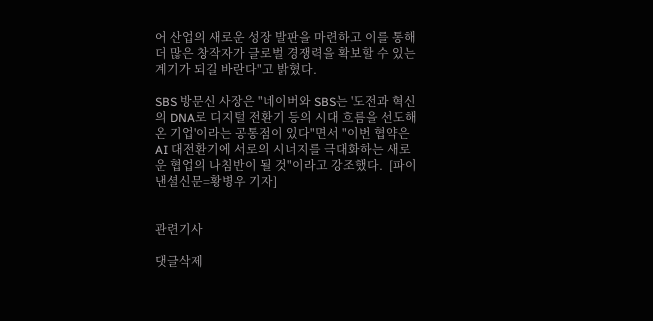어 산업의 새로운 성장 발판을 마련하고 이를 통해 더 많은 창작자가 글로벌 경쟁력을 확보할 수 있는 계기가 되길 바란다"고 밝혔다.

SBS 방문신 사장은 "네이버와 SBS는 '도전과 혁신의 DNA로 디지털 전환기 등의 시대 흐름을 선도해 온 기업'이라는 공통점이 있다"면서 "이번 협약은 AI 대전환기에 서로의 시너지를 극대화하는 새로운 협업의 나침반이 될 것"이라고 강조했다.  [파이낸셜신문=황병우 기자]


관련기사

댓글삭제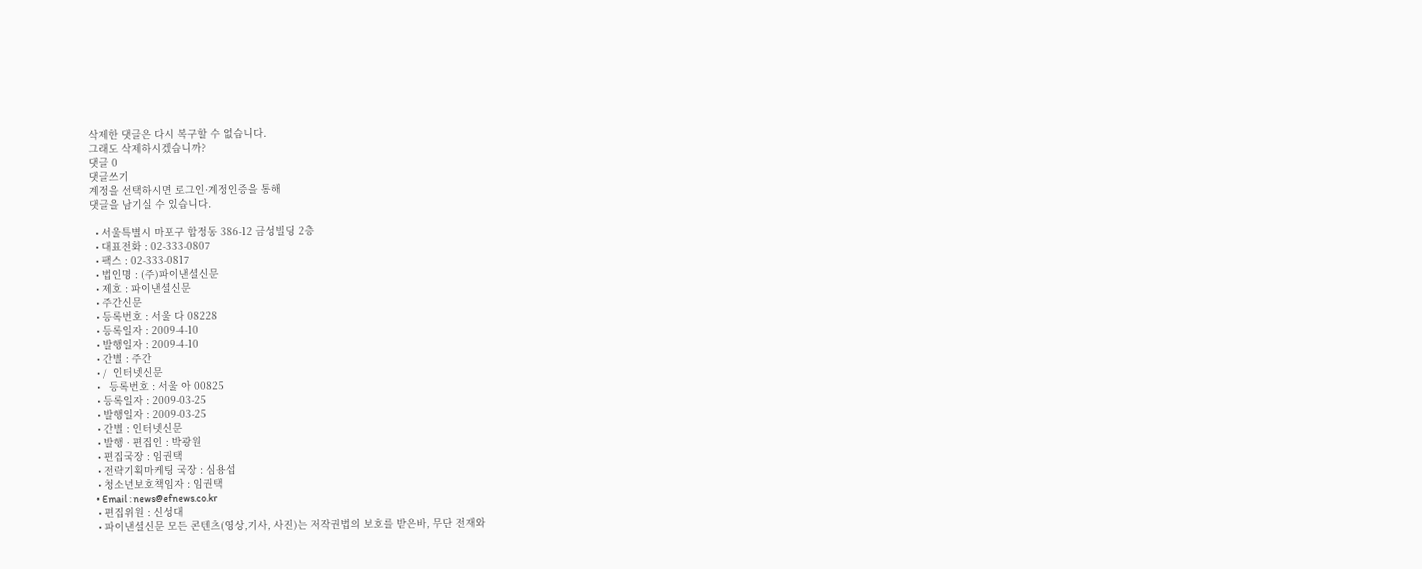삭제한 댓글은 다시 복구할 수 없습니다.
그래도 삭제하시겠습니까?
댓글 0
댓글쓰기
계정을 선택하시면 로그인·계정인증을 통해
댓글을 남기실 수 있습니다.

  • 서울특별시 마포구 합정동 386-12 금성빌딩 2층
  • 대표전화 : 02-333-0807
  • 팩스 : 02-333-0817
  • 법인명 : (주)파이낸셜신문
  • 제호 : 파이낸셜신문
  • 주간신문
  • 등록번호 : 서울 다 08228
  • 등록일자 : 2009-4-10
  • 발행일자 : 2009-4-10
  • 간별 : 주간
  • /  인터넷신문
  •   등록번호 : 서울 아 00825
  • 등록일자 : 2009-03-25
  • 발행일자 : 2009-03-25
  • 간별 : 인터넷신문
  • 발행 · 편집인 : 박광원
  • 편집국장 : 임권택
  • 전략기획마케팅 국장 : 심용섭
  • 청소년보호책임자 : 임권택
  • Email : news@efnews.co.kr
  • 편집위원 : 신성대
  • 파이낸셜신문 모든 콘텐츠(영상,기사, 사진)는 저작권법의 보호를 받은바, 무단 전재와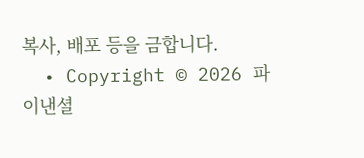복사, 배포 등을 금합니다.
  • Copyright © 2026 파이낸셜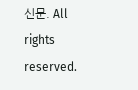신문. All rights reserved.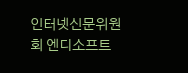인터넷신문위원회 엔디소프트